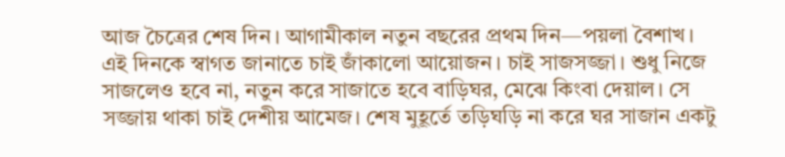আজ চৈত্রের শেষ দিন। আগামীকাল নতুন বছরের প্রথম দিন—পয়লা বৈশাখ। এই দিনকে স্বাগত জানাতে চাই জাঁকালো আয়োজন। চাই সাজসজ্জা। শুধু নিজে সাজলেও হবে না, নতুন করে সাজাতে হবে বাড়িঘর, মেঝে কিংবা দেয়াল। সে সজ্জায় থাকা চাই দেশীয় আমেজ। শেষ মুহূর্তে তড়িঘড়ি না করে ঘর সাজান একটু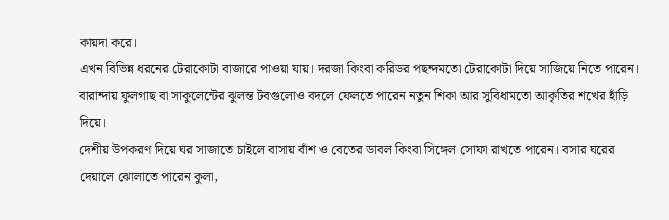কায়দা করে।
এখন বিভিন্ন ধরনের টেরাকোটা বাজারে পাওয়া যায়। দরজা কিংবা করিডর পছন্দমতো টেরাকোটা দিয়ে সাজিয়ে নিতে পারেন। বারান্দায় ফুলগাছ বা সাকুলেন্টের ঝুলন্ত টবগুলোও বদলে ফেলতে পারেন নতুন শিকা আর সুবিধামতো আকৃতির শখের হাঁড়ি দিয়ে।
দেশীয় উপকরণ দিয়ে ঘর সাজাতে চাইলে বাসায় বাঁশ ও বেতের ডাবল কিংবা সিঙ্গেল সোফা রাখতে পারেন। বসার ঘরের দেয়ালে ঝোলাতে পারেন কুলা,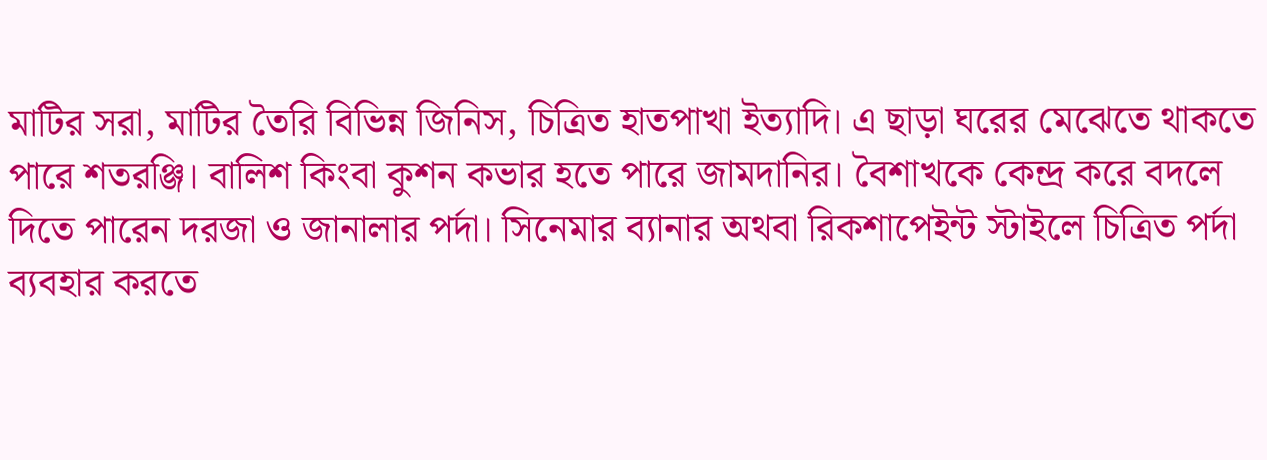মাটির সরা, মাটির তৈরি বিভিন্ন জিনিস, চিত্রিত হাতপাখা ইত্যাদি। এ ছাড়া ঘরের মেঝেতে থাকতে পারে শতরঞ্জি। বালিশ কিংবা কুশন কভার হতে পারে জামদানির। বৈশাখকে কেন্দ্র করে বদলে দিতে পারেন দরজা ও জানালার পর্দা। সিনেমার ব্যানার অথবা রিকশাপেইন্ট স্টাইলে চিত্রিত পর্দা ব্যবহার করতে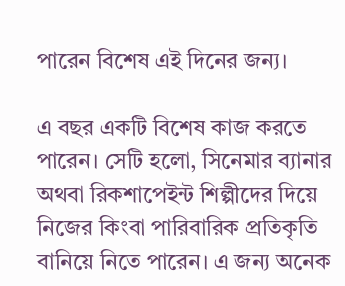পারেন বিশেষ এই দিনের জন্য।

এ বছর একটি বিশেষ কাজ করতে পারেন। সেটি হলো, সিনেমার ব্যানার অথবা রিকশাপেইন্ট শিল্পীদের দিয়ে নিজের কিংবা পারিবারিক প্রতিকৃতি বানিয়ে নিতে পারেন। এ জন্য অনেক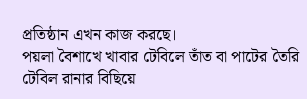প্রতিষ্ঠান এখন কাজ করছে।
পয়লা বৈশাখে খাবার টেবিলে তাঁত বা পাটের তৈরি টেবিল রানার বিছিয়ে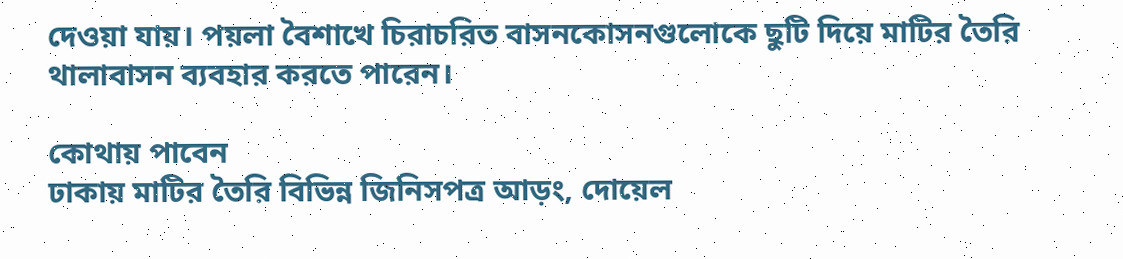দেওয়া যায়। পয়লা বৈশাখে চিরাচরিত বাসনকোসনগুলোকে ছুটি দিয়ে মাটির তৈরি থালাবাসন ব্যবহার করতে পারেন।

কোথায় পাবেন
ঢাকায় মাটির তৈরি বিভিন্ন জিনিসপত্র আড়ং, দোয়েল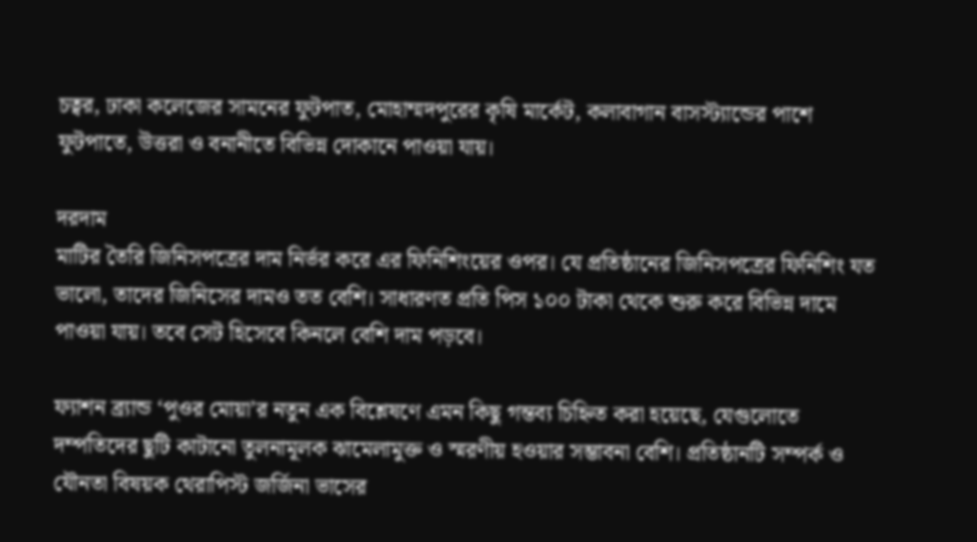চত্বর, ঢাকা কলেজের সামনের ফুটপাত, মোহাম্মদপুরের কৃষি মার্কেট, কলাবাগান বাসস্ট্যান্ডের পাশে ফুটপাতে, উত্তরা ও বনানীতে বিভিন্ন দোকানে পাওয়া যায়।

দরদাম
মাটির তৈরি জিনিসপত্রের দাম নির্ভর করে এর ফিনিশিংয়ের ওপর। যে প্রতিষ্ঠানের জিনিসপত্রের ফিনিশিং যত ভালো, তাদের জিনিসের দামও তত বেশি। সাধারণত প্রতি পিস ১০০ টাকা থেকে শুরু করে বিভিন্ন দামে পাওয়া যায়। তবে সেট হিসেবে কিনলে বেশি দাম পড়বে।

ফ্যাশন ব্র্যান্ড ‘পুওর মোয়া’র নতুন এক বিশ্লেষণে এমন কিছু গন্তব্য চিহ্নিত করা হয়েছে, যেগুলোতে দম্পতিদের ছুটি কাটানো তুলনামূলক ঝামেলামুক্ত ও স্মরণীয় হওয়ার সম্ভাবনা বেশি। প্রতিষ্ঠানটি সম্পর্ক ও যৌনতা বিষয়ক থেরাপিস্ট জর্জিনা ভাসের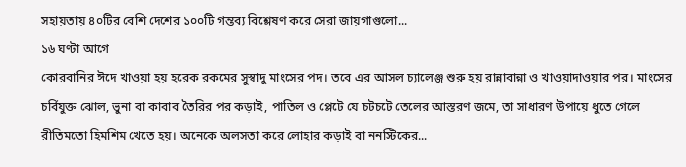সহায়তায় ৪০টির বেশি দেশের ১০০টি গন্তব্য বিশ্লেষণ করে সেরা জায়গাগুলো...
১৬ ঘণ্টা আগে
কোরবানির ঈদে খাওয়া হয় হরেক রকমের সুস্বাদু মাংসের পদ। তবে এর আসল চ্যালেঞ্জ শুরু হয় রান্নাবান্না ও খাওয়াদাওয়ার পর। মাংসের চর্বিযুক্ত ঝোল, ভুনা বা কাবাব তৈরির পর কড়াই, পাতিল ও প্লেটে যে চটচটে তেলের আস্তরণ জমে, তা সাধারণ উপায়ে ধুতে গেলে রীতিমতো হিমশিম খেতে হয়। অনেকে অলসতা করে লোহার কড়াই বা ননস্টিকের...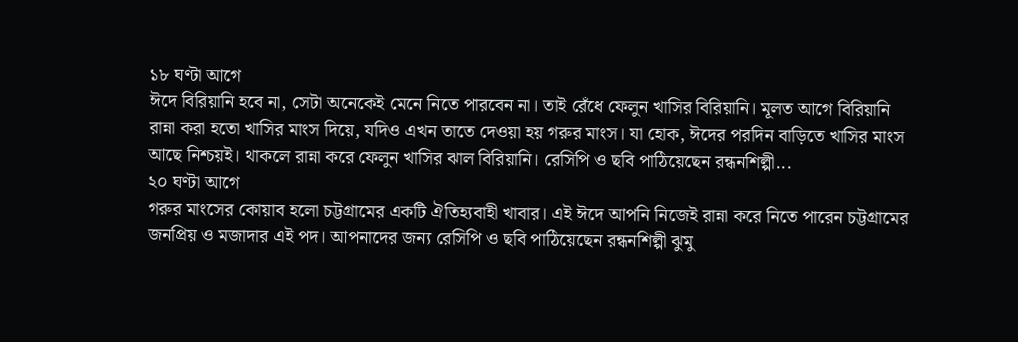১৮ ঘণ্টা আগে
ঈদে বিরিয়ানি হবে না, সেটা অনেকেই মেনে নিতে পারবেন না। তাই রেঁধে ফেলুন খাসির বিরিয়ানি। মূলত আগে বিরিয়ানি রান্না করা হতো খাসির মাংস দিয়ে, যদিও এখন তাতে দেওয়া হয় গরুর মাংস। যা হোক, ঈদের পরদিন বাড়িতে খাসির মাংস আছে নিশ্চয়ই। থাকলে রান্না করে ফেলুন খাসির ঝাল বিরিয়ানি। রেসিপি ও ছবি পাঠিয়েছেন রন্ধনশিল্পী...
২০ ঘণ্টা আগে
গরুর মাংসের কোয়াব হলো চট্টগ্রামের একটি ঐতিহ্যবাহী খাবার। এই ঈদে আপনি নিজেই রান্না করে নিতে পারেন চট্টগ্রামের জনপ্রিয় ও মজাদার এই পদ। আপনাদের জন্য রেসিপি ও ছবি পাঠিয়েছেন রন্ধনশিল্পী ঝুমু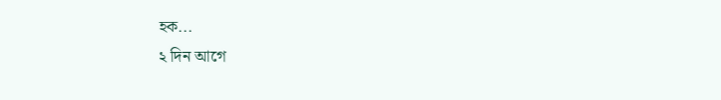হক...
২ দিন আগে